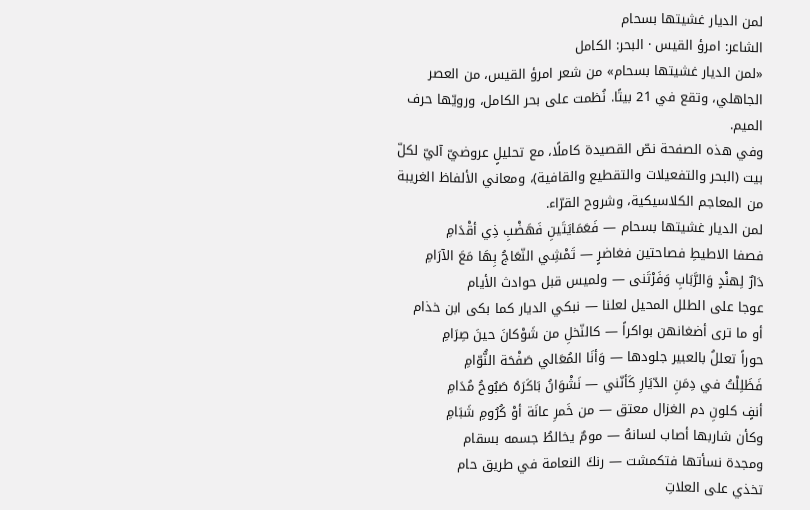لمن الديار غشيتها بسحام
الشاعر: امرؤ القيس · البحر: الكامل
«لمن الديار غشيتها بسحام» من شعر امرؤ القيس، من العصر الجاهلي، وتقع في 21 بيتًا. نُظمت على بحر الكامل، ورويّها حرف الميم.
وفي هذه الصفحة نصّ القصيدة كاملًا، مع تحليلٍ عروضيّ آليّ لكلّ بيت (البحر والتفعيلات والتقطيع والقافية)، ومعاني الألفاظ الغريبة من المعاجم الكلاسيكية، وشروح القرّاء.
لمن الديار غشيتها بسحام — فَعَمَايَتَينِ فَهَضْبِ ذِي أقْدَامِ
فصفا الاطيطِ فصاحتين فغاضرٍ — تَمْشِي النّعَاجُ بِهَا مَعَ الآرَامِ
دَارٌ لِهنْدٍ وَالرَّبَابِ وَفَرْتَنى — ولميس قبل حوادث الأيام
عوجا على الطلل المحيل لعلنا — نبكي الديار كما بكى ابن خذام
أو ما ترى أضغانهن بواكراً — كالنّخلِ من شَوْكانَ حينَ صِرَامِ
حوراً تعللُ بالعبير جلودها — وَأنَا المُعَالي صَفْحَة النُّوّامِ
فَظَلِلْتُ في دِمَنِ الدّيَارِ كَأنّني — نَشْوَانُ بَاكَرَهُ صَبُوحُ مُدَامِ
أنفٍ كلونِ دم الغزال معتق — من خَمرِ عانَة أوْ كُرُومِ شَبَامِ
وكأن شاربها أصاب لسانهُ — مومٌ يخالطُ جسمه بسقام
ومجدة نسأتها فتكمشت — رنكَ النعامة في طريق حام
تخذي على العلاتِ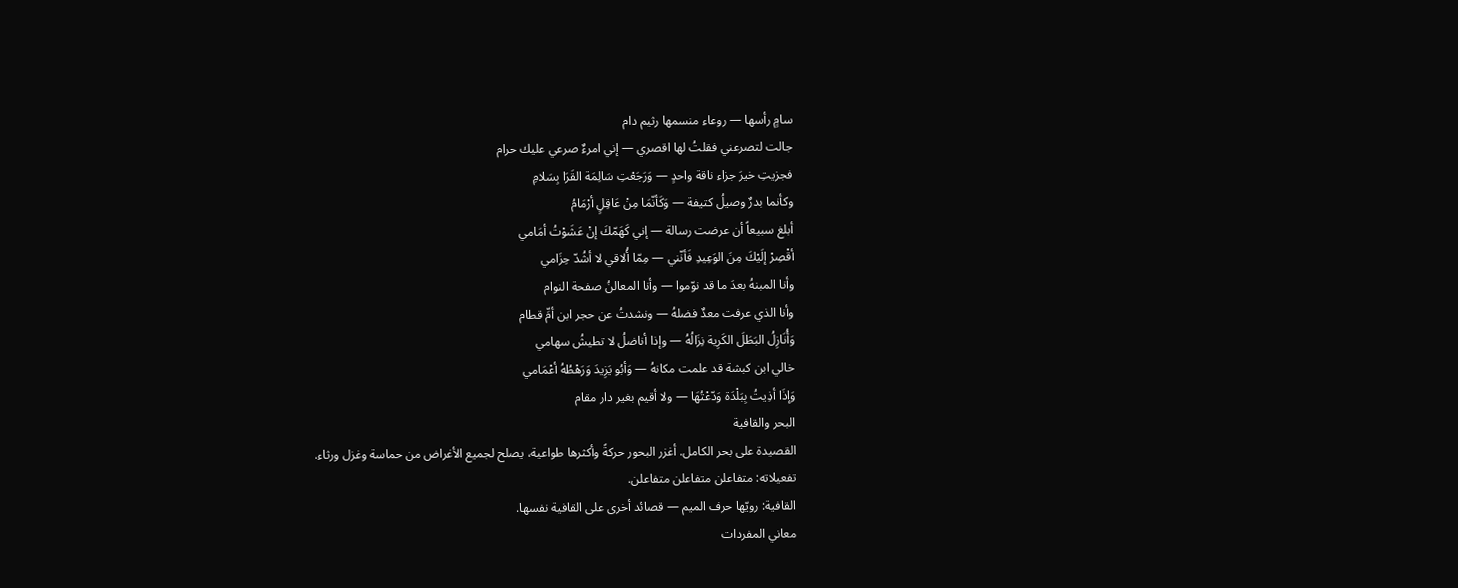سامٍ رأسها — روعاء منسمها رثيم دام
جالت لتصرعني فقلتُ لها اقصري — إني امرءٌ صرعي عليك حرام
فجزيتِ خيرَ جزاء ناقة واحدٍ — وَرَجَعْتِ سَالِمَة القَرَا بِسَلامِ
وكأنما بدرٌ وصيلُ كتيفة — وَكَأنّمَا مِنْ عَاقِلٍ أرْمَامُ
أبلغ سبيعاً أن عرضت رسالة — إني كَهَمّكَ إنْ عَشَوْتُ أمَامي
أقْصِرْ إلَيْكَ مِنَ الوَعِيدِ فَأنّني — مِمّا أُلاقي لا أشُدّ حِزَامي
وأنا المبنهُ بعدَ ما قد نوّموا — وأنا المعالنُ صفحة النوام
وأنا الذي عرفت معدٌ فضلهُ — ونشدتُ عن حجر ابن أمِّ قطام
وَأُنَازِلُ البَطَلَ الكَرِية نِزَالُهُ — وإذا أناضلُ لا تطيشُ سهامي
خالي ابن كبشة قد علمت مكانهُ — وَأبُو يَزِيدَ وَرَهْطُهُ أعْمَامي
وَإذَا أذِيتُ بِبَلْدَة وَدّعْتُهَا — ولا أقيم بغير دار مقام
البحر والقافية
القصيدة على بحر الكامل. أغزر البحور حركةً وأكثرها طواعية، يصلح لجميع الأغراض من حماسة وغزل ورثاء.
تفعيلاته: متفاعلن متفاعلن متفاعلن.
القافية: رويّها حرف الميم — قصائد أخرى على القافية نفسها.
معاني المفردات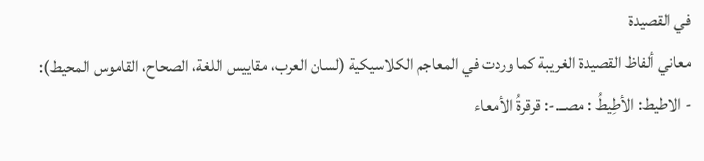في القصيدة
معاني ألفاظ القصيدة الغريبة كما وردت في المعاجم الكلاسيكية (لسان العرب، مقاييس اللغة، الصحاح، القاموس المحيط):
- الاطيط: الأطِيطُ : مصــ.-: قرقرةُ الأمعاء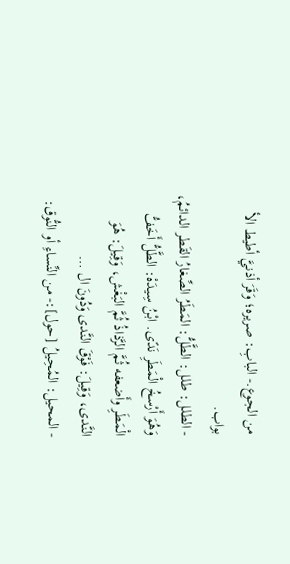من الجوع.- البابِ: صريره؛ وَقَرَ أذنيَّ أطيط الأ بواب.
- الطلل: طلل: الطَّلُّ: المَطَرُ الصِّغارُ القَطر الدائمُ، وَهُوَ أَرْسخُ الْمَطَرِ نَدًى. ابْنُ سِيدَهْ: الطَّلُّ أَخَفُّ الْمَطَرِ وأَضعفه ثُمَّ الرَّذاذُ ثُمَّ البَغْش، وَقِيلَ: هُوَ النَّدى، وَقِيلَ: فَوْقَ النَّدى وَدُونَ ال …
- المحيل: المُحِيلُ [حول]:- من النِّساءِ أو النُّوق: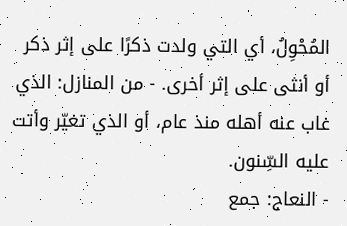المُحْوِلُ، أي التي ولدت ذكرًا على إثر ذكر أو أنثى على إثر أخرى. - من المنازل: الذي غاب عنه أهله منذ عام، أو الذي تغيّر وأتت عليه السِّنون.
- النعاج: جمع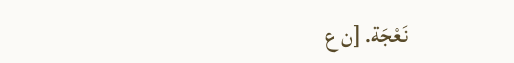نَعْجَة. [ن ع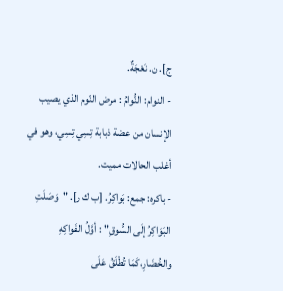ج]. ن. نَعْجَةٌ.
- النوام: النُّوامُ : مرض النّوم الذي يصيب الإنسان من عضة ذبابة تِسِي تِسِي، وهو في أغلب الحالات مميت.
- باكره: جمع: بَواكِرُ. [ب ك ر]. "وَصَلَتِ البَوَاكِرُ إلَى السُّوقِ" : أوَّلُ الفَواكِهِ والخُضَارِ،كَمَا تُطْلَقُ عَلَى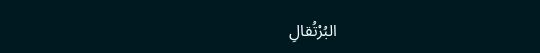البُرْتُقالِ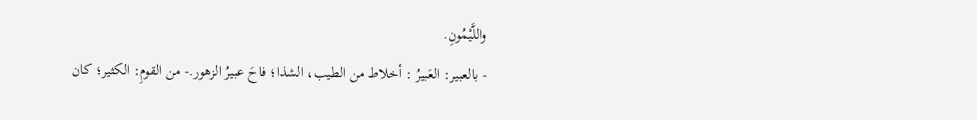واللَّيْمُونِ.
- بالعبير: العَبيرُ : أخلاط من الطيب، الشذا؛ فاحَ عبيرُ الزهور.- من القومِ: الكثير؛ كان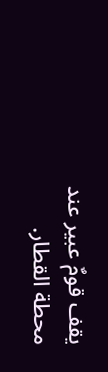يقف قومٌ عبير عند محطة القطار.